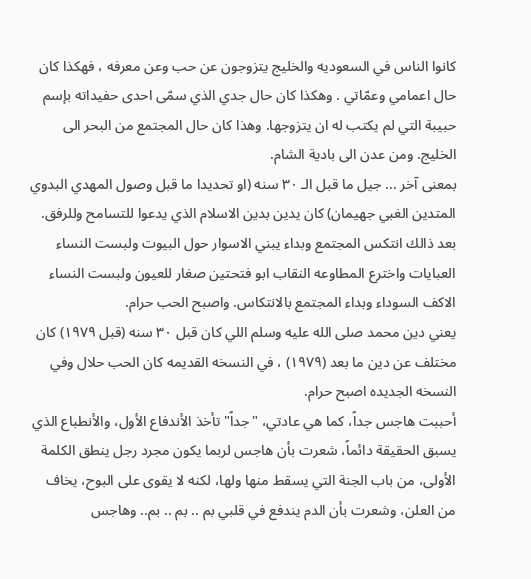كانوا الناس في السعوديه والخليج يتزوجون عن حب وعن معرفه ، فهكذا كان حال اعمامي وعمّاتي . وهكذا كان حال جدي الذي سمّى احدى حفيداته بإسم حبيبة التي لم يكتب له ان يتزوجها. وهذا كان حال المجتمع من البحر الى الخليج. ومن عدن الى بادية الشام.
بمعنى آخر ... جيل ما قبل الـ ٣٠ سنه (او تحديدا ما قبل وصول المهدي البدوي المتدين الغبي جهيمان) كان يدين بدين الاسلام الذي يدعوا للتسامح وللرفق.
بعد ذالك انتكس المجتمع وبداء يبني الاسوار حول البيوت ولبست النساء العبايات واخترع المطاوعه النقاب ابو فتحتين صغار للعيون ولبست النساء الاكف السوداء وبداء المجتمع بالانتكاس. واصبح الحب حرام.
يعني دين محمد صلى الله عليه وسلم اللي كان قبل ٣٠ سنه (قبل ١٩٧٩) كان مختلف عن دين ما بعد (١٩٧٩) ، في النسخه القديمه كان الحب حلال وفي النسخه الجديده اصبح حرام.
أحببت هاجس جداً، كما هي عادتي، "جداً" تأخذ الأندفاع الأول، والأنطباع الذي يسبق الحقيقة دائماً، شعرت بأن هاجس لربما يكون مجرد رجل ينطق الكلمة الأولى، من باب الجنة التي يسقط منها ولها، لكنه لا يقوى على البوح، يخاف من العلن، وشعرت بأن الدم يندفع في قلبي بم .. بم .. بم.. وهاجس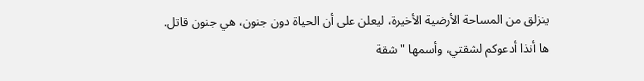ينزلق من المساحة الأرضية الأخيرة، ليعلن على أن الحياة دون جنون، هي جنون قاتل.
ها أنذا أدعوكم لشقتي، وأسمها "شقة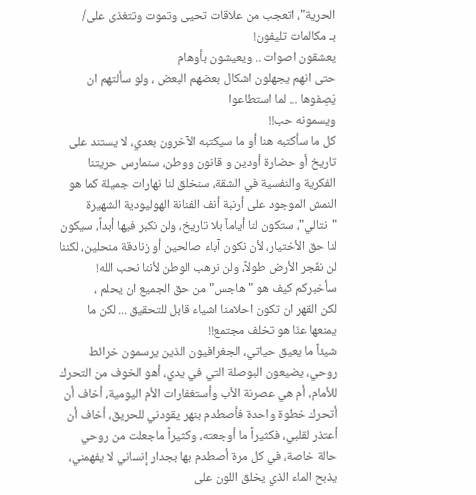الحرية"، اتعجب من علاقات تحيى وتموت وتتغذى على/
بـ مكالمات تليفون!
يعشقون اصوات .. ويعيشون بأوهام
حتى انهم يجهلون اشكال بعضهم البعض ، ولو سألتهم ان يَصِفوها ... لما استطاعوا
ويسمونه حب!!
كل ما سأكتبه هنا أو ما سيكتبه الآخرون بعدي، لا يستند على تاريخ أو حضارة أودين و قانون ووطن، سنمارس حريتنا الفكرية والنفسية في الشقة، سنخلق لنا نهارات جميلة كما هو النمش الموجود على أرنبة أنف الفنانة الهوليودية الشهيرة "نتالي"، ستكون لنا أياماً بلا تاريخ، ولن نكبر فيها أبداً، سيكون لنا حق الأختيار، لأن نكون آباء صالحين أو زنادقة منحلين، لكننا لن نفّجر الأرض طولاً، ولن نرهب الوطن لأننا نحب الله!
سأخبركم كيف هو "هاجس" من حق الجميع ان يحلم ،
لكن القهر ان تكون احلامنا اشياء قابل للتحقيق ... لكن ما يمنعها عنّا هو تخلف مجتمع!!
شيئاً ما يعيق حياتي، الجغرافيون الذين يرسمون خرائط روحي، يضيعون البوصلة التي في يدي، أهو الخوف من التحرك للأمام، أم هي عصرنة الأب وأستغفارات الأم اليومية، أخاف أن أتحرك خطوة واحدة فأصطدم بنهر يقودني للحريق، أخاف أن أعتذر لقلبي، فكثيراً ما أوجعته، وكثيراً ماجعلت من روحي حالة خاصة، في كل مرة أصطدم بها بجدار إنساني لا يفهمني، يذبح الماء الذي يخلق اللون على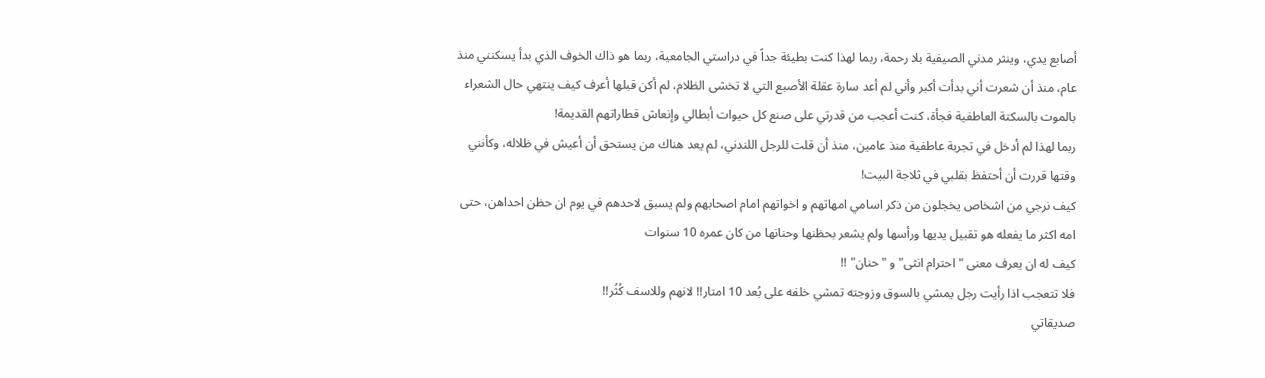أصابع يدي، وينثر مدني الصيفية بلا رحمة، ربما لهذا كنت بطيئة جداً في دراستي الجامعية، ربما هو ذاك الخوف الذي بدأ يسكنني منذ عام، منذ أن شعرت أني بدأت أكبر وأني لم أعد سارة عقلة الأصبع التي لا تخشى الظلام، لم أكن قبلها أعرف كيف ينتهي حال الشعراء بالموت بالسكتة العاطفية فجأة، كنت أعجب من قدرتي على صنع كل حيوات أبطالي وإنعاش قطاراتهم القديمة!
ربما لهذا لم أدخل في تجربة عاطفية منذ عامين، منذ أن قلت للرجل اللندني، لم يعد هناك من يستحق أن أعيش في ظلاله، وكأنني وقتها قررت أن أحتفظ بقلبي في ثلاجة البيت!
كيف نرجي من اشخاص يخجلون من ذكر اسامي امهاتهم و اخواتهم امام اصحابهم ولم يسبق لاحدهم في يوم ان حظن احداهن، حتى امه اكثر ما يفعله هو تقبيل يديها ورأسها ولم يشعر بحظنها وحنانها من كان عمره 10 سنوات
كيف له ان يعرف معنى "احترام انثى" و "حنان" !!
فلا تتعجب اذا رأيت رجل يمشي بالسوق وزوجته تمشي خلفه على بُعد 10 امتار!! لانهم وللاسف كُثُر!!
صديقاتي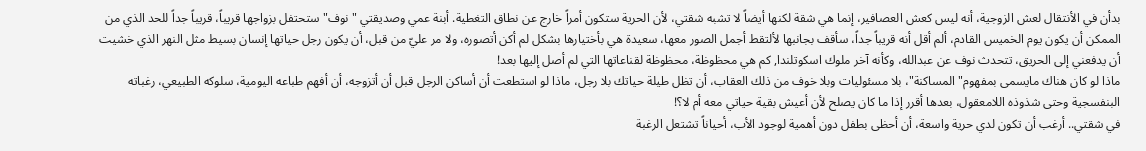بدأن في الأنتقال لعش الزوجية، أنه ليس كعش العصافير، إنما هي شقة لكنها أيضاً لا تشبه شقتي، لأن الحرية ستكون أمراً خارج عن نطاق التغطية. أبنة عمي وصديقتي "نوف" ستحتفل بزواجها قريباً، قريباً جداً للحد الذي من الممكن أن يكون يوم الخميس القادم، ألم أقل أنه قريباً جداً، سأقف بجانبها لألتقط أجمل الصور معها، سعيدة هي بأختيارها بشكل لم أكن أتصوره، ولا مر عليّ من قبل، أن يكون رجل حياتها إنسان بسيط مثل النهر الذي خشيت أن يدفعني إلى الحريق، تتحدث نوف عن عبدالله، وكأنه آخر ملوك اسكوتلندا, كم هي محظوظة، محظوظة لقناعاتها التي لم أصل إليها بعد!
ماذا لو كان هناك مايسمى بمفهوم"المساكنة"، بلا مسئوليات وبلا خوف من ذلك العقاب، أن تظل طيلة حياتك بلا رجل، ماذا لو استطعت أن أساكن الرجل قبل أن أتزوجه، أن أفهم طباعه اليومية، سلوكه الطبيعي، رغباته البنفسجية وحتى شذوذه اللامعقول، بعدها أقرر إذا ما كان يصلح لأن أعيش بقية حياتي معه أم لا؟!
في شقتي.. أرغب أن تكون لدي حرية واسعة، أن أحظى بطفل دون أهمية لوجود الأب، أحياناً تشتعل الرغبة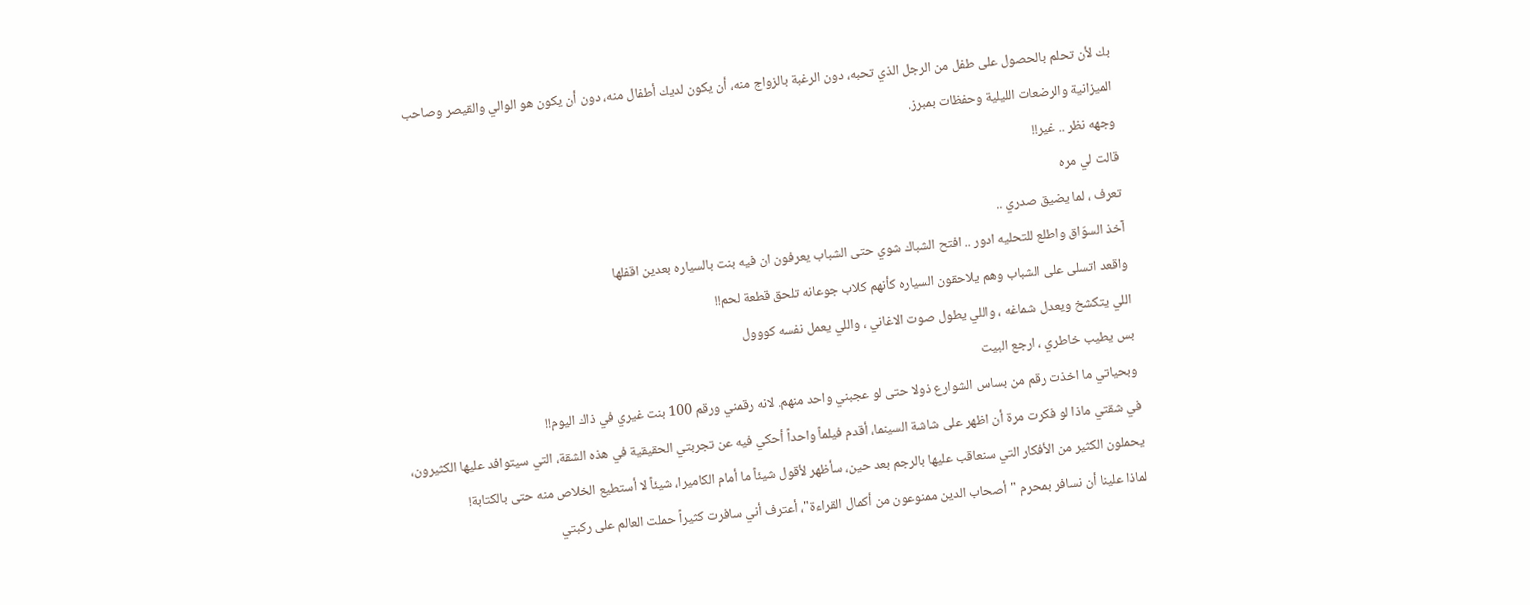بك لأن تحلم بالحصول على طفل من الرجل الذي تحبه، دون الرغبة بالزواج منه، أن يكون لديك أطفال منه، دون أن يكون هو الوالي والقيصر وصاحب الميزانية والرضعات الليلية وحفظات بمبرز.
وجهه نظر .. غير!!
قالت لي مره
تعرف ، لما يضيق صدري ..
آخذ السوّاق واطلع للتحليه ادور .. افتح الشباك شوي حتى الشباب يعرفون ان فيه بنت بالسياره بعدين اقفلها
واقعد اتسلى على الشباب وهم يلاحقون السياره كأنهم كلاب جوعانه تلحق قطعة لحم!!
اللي يتكشخ ويعدل شماغه ، واللي يطول صوت الاغاني ، واللي يعمل نفسه كووول
بس يطيب خاطري ، ارجع البيت
وبحياتي ما اخذت رقم من بساس الشوارع ذولا حتى لو عجبني واحد منهم. لانه رقمني ورقم 100 بنت غيري في ذاك اليوم!!
في شقتي ماذا لو فكرت مرة أن اظهر على شاشة السينما، أقدم فيلماً واحداً أحكي فيه عن تجربتي الحقيقية في هذه الشقة، التي سيتوافد عليها الكثيرون، يحملون الكثير من الأفكار التي سنعاقب عليها بالرجم بعد حين، سأظهر لأقول شيئاً ما أمام الكاميرا، شيئاً لا أستطيع الخلاص منه حتى بالكتابة!
لماذا علينا أن نسافر بمحرم "أصحاب الدين ممنوعون من أكمال القراءة"، أعترف أني سافرت كثيراً حملت العالم على ركبتي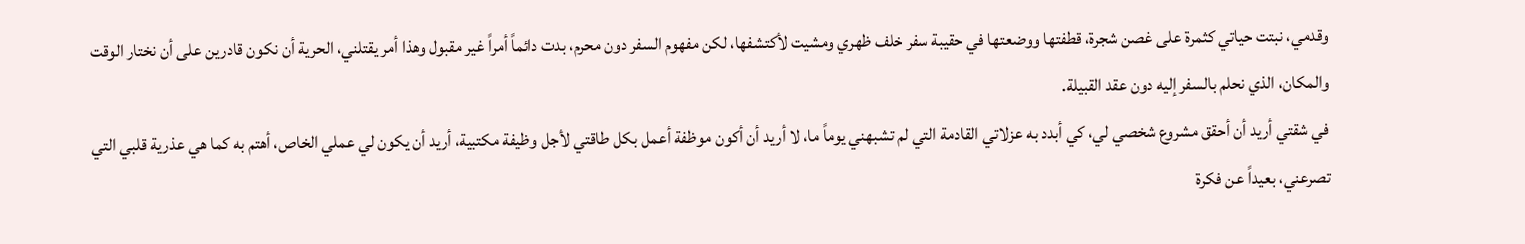وقدمي، نبتت حياتي كثمرة على غصن شجرة، قطفتها ووضعتها في حقيبة سفر خلف ظهري ومشيت لأكتشفها، لكن مفهوم السفر دون محرم، بدت دائماً أمراً غير مقبول وهذا أمر يقتلني، الحرية أن نكون قادرين على أن نختار الوقت والمكان، الذي نحلم بالسفر إليه دون عقد القبيلة.
في شقتي أريد أن أحقق مشروع شخصي لي، كي أبدد به عزلاتي القادمة التي لم تشبهني يوماً ما، لا أريد أن أكون موظفة أعمل بكل طاقتي لأجل وظيفة مكتبية، أريد أن يكون لي عملي الخاص، أهتم به كما هي عذرية قلبي التي تصرعني، بعيداً عن فكرة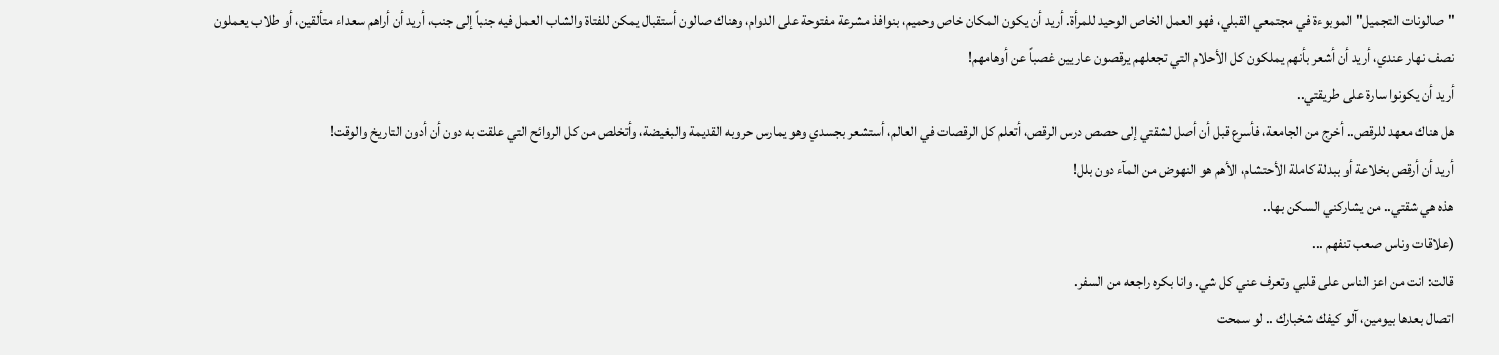"صالونات التجميل" الموبوءة في مجتمعي القبلي، فهو العمل الخاص الوحيد للمرأة. أريد أن يكون المكان خاص وحميم، بنوافذ مشرعة مفتوحة على الدوام، وهناك صالون أستقبال يمكن للفتاة والشاب العمل فيه جنباً إلى جنب، أريد أن أراهم سعداء متألقين، أو طلاب يعملون نصف نهار عندي، أريد أن أشعر بأنهم يملكون كل الأحلام التي تجعلهم يرقصون عاريين غصباً عن أوهامهم!
أريد أن يكونوا سارة على طريقتي..
هل هناك معهد للرقص.. أخرج من الجامعة، فأسرع قبل أن أصل لشقتي إلى حصص درس الرقص، أتعلم كل الرقصات في العالم، أستشعر بجسدي وهو يمارس حروبه القديمة والبغيضة، وأتخلص من كل الروائح التي علقت به دون أن أدون التاريخ والوقت!
أريد أن أرقص بخلاعة أو ببدلة كاملة الأحتشام، الأهم هو النهوض من المآء دون بلل!
هذه هي شقتي.. من يشاركني السكن بها..
(علاقات وناس صعب تنفهم ...
قالت: انت من اعز الناس على قلبي وتعرف عني كل شي. وانا بكره راجعه من السفر.
اتصال بعدها بيومين، آلو كيفك شخبارك .. لو سمحت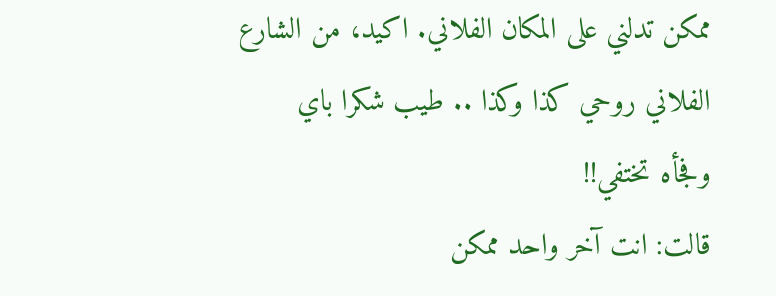ممكن تدلني على المكان الفلاني. اكيد، من الشارع الفلاني روحي كذا وكذا .. طيب شكرا باي
وفجأه تختفي!!
قالت: انت آخر واحد ممكن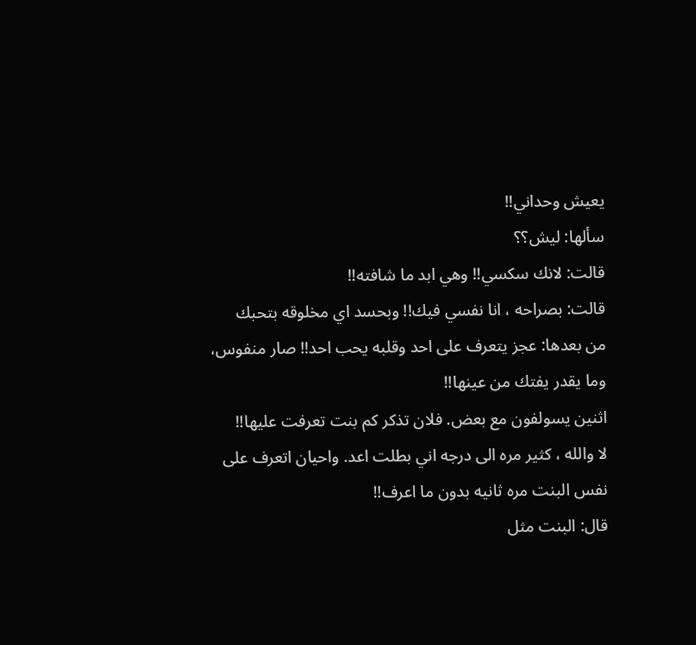يعيش وحداني!!
سألها: ليش؟؟
قالت: لانك سكسي!! وهي ابد ما شافته!!
قالت: بصراحه ، انا نفسي فيك!! وبحسد اي مخلوقه بتحبك
من بعدها: عجز يتعرف على احد وقلبه يحب احد!! صار منفوس، وما يقدر يفتك من عينها!!
اثنين يسولفون مع بعض. فلان تذكر كم بنت تعرفت عليها!!
لا والله ، كثير مره الى درجه اني بطلت اعد. واحيان اتعرف على نفس البنت مره ثانيه بدون ما اعرف!!
قال: البنت مثل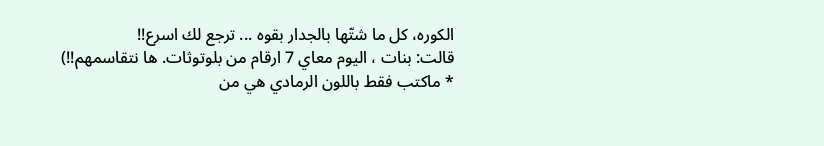الكوره، كل ما شتّها بالجدار بقوه ... ترجع لك اسرع!!
قالت: بنات ، اليوم معاي 7 ارقام من بلوتوثات. ها نتقاسمهم!!)
* ماكتب فقط باللون الرمادي هي من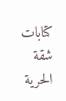كتابات شقة الحرية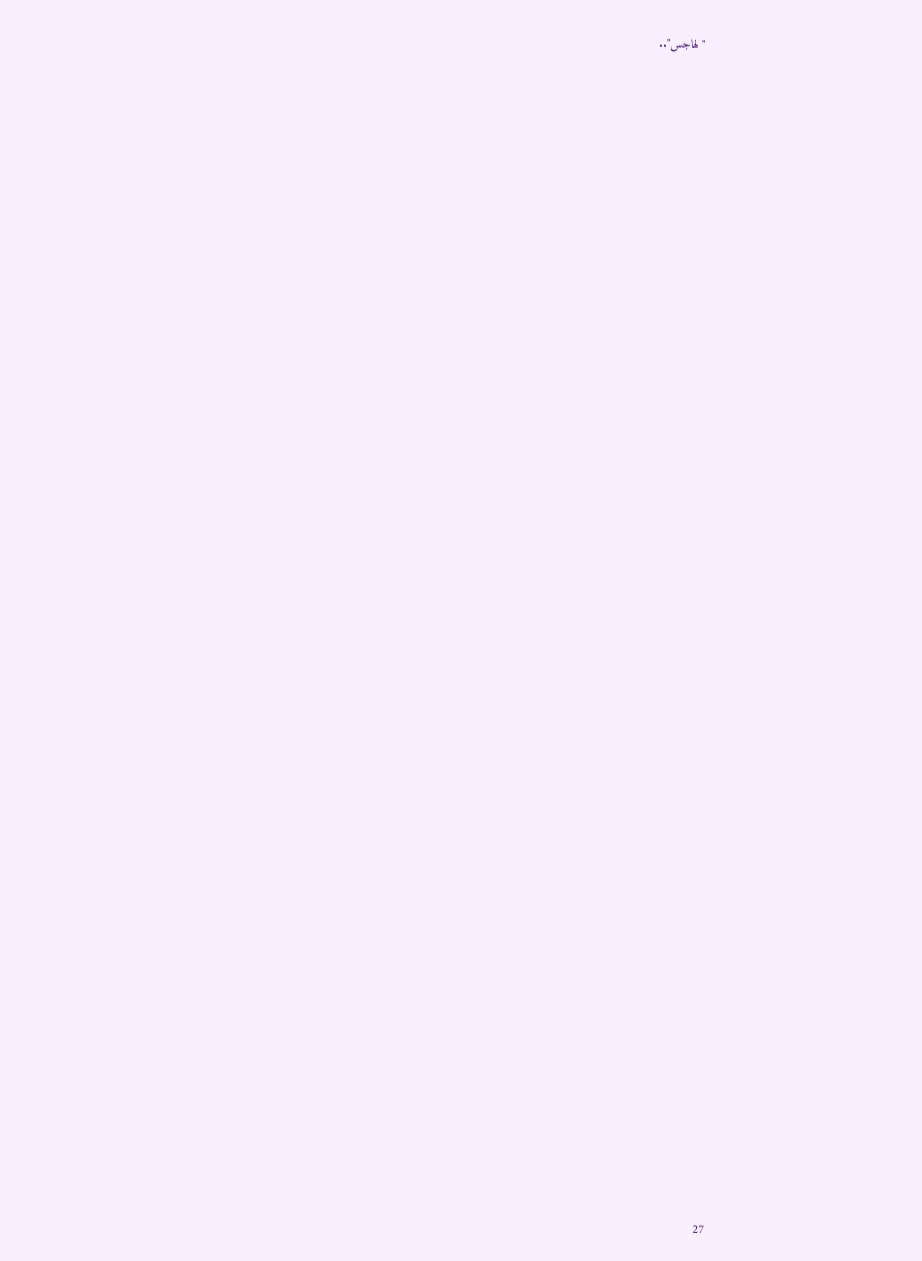"لهاجس"..
























































27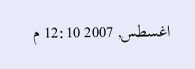اغسطس, 2007 12:10 م